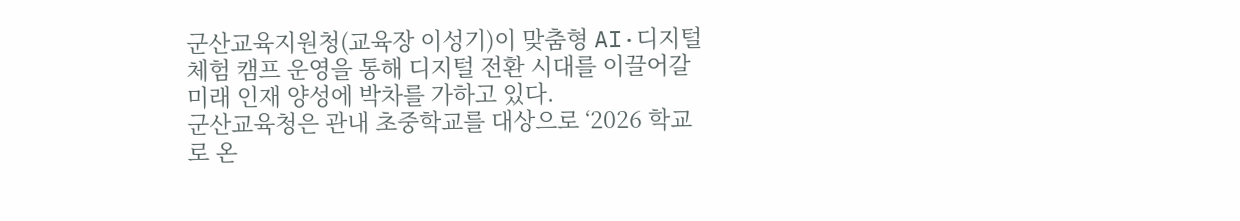군산교육지원청(교육장 이성기)이 맞춤형 AI·디지털 체험 캠프 운영을 통해 디지털 전환 시대를 이끌어갈 미래 인재 양성에 박차를 가하고 있다.
군산교육청은 관내 초중학교를 대상으로 ‘2026 학교로 온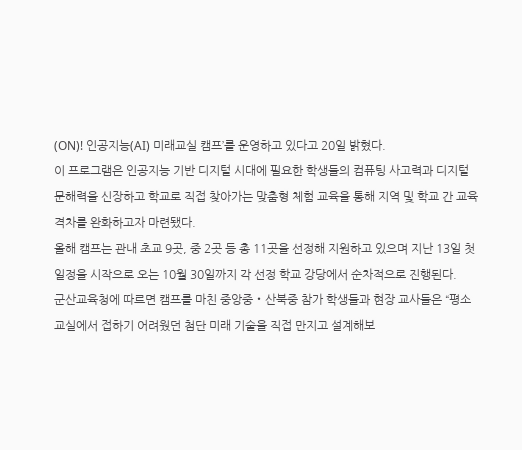(ON)! 인공지능(AI) 미래교실 캠프’를 운영하고 있다고 20일 밝혔다.
이 프로그램은 인공지능 기반 디지털 시대에 필요한 학생들의 컴퓨팅 사고력과 디지털 문해력을 신장하고 학교로 직접 찾아가는 맞춤형 체험 교육을 통해 지역 및 학교 간 교육 격차를 완화하고자 마련됐다.
올해 캠프는 관내 초교 9곳, 중 2곳 등 총 11곳을 선정해 지원하고 있으며 지난 13일 첫 일정을 시작으로 오는 10월 30일까지 각 선정 학교 강당에서 순차적으로 진행된다.
군산교육청에 따르면 캠프를 마친 중앙중‧산북중 참가 학생들과 현장 교사들은 “평소 교실에서 접하기 어려웠던 첨단 미래 기술을 직접 만지고 설계해보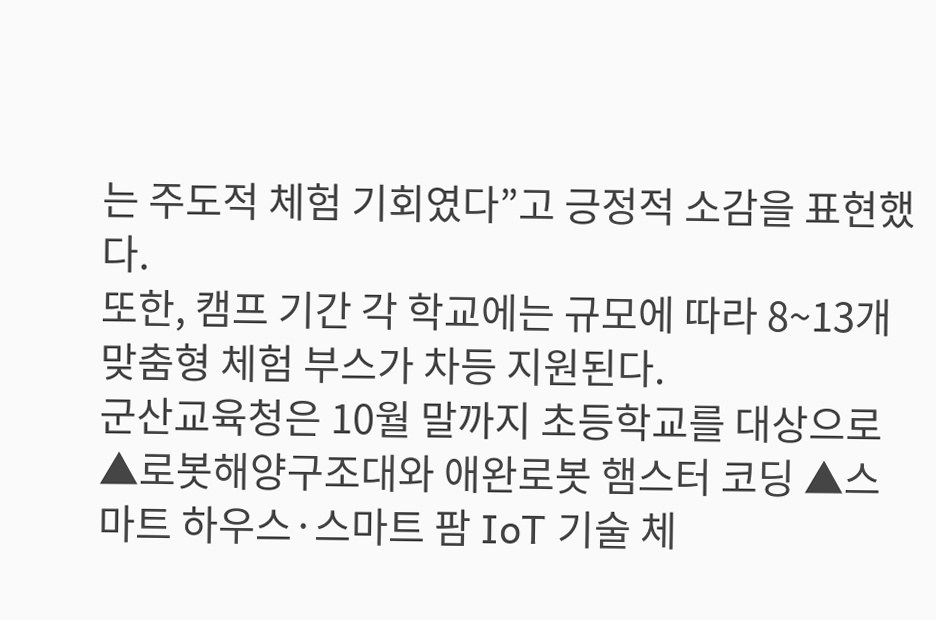는 주도적 체험 기회였다”고 긍정적 소감을 표현했다.
또한, 캠프 기간 각 학교에는 규모에 따라 8~13개 맞춤형 체험 부스가 차등 지원된다.
군산교육청은 10월 말까지 초등학교를 대상으로 ▲로봇해양구조대와 애완로봇 햄스터 코딩 ▲스마트 하우스·스마트 팜 IoT 기술 체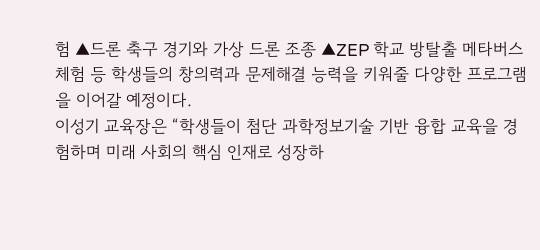험 ▲드론 축구 경기와 가상 드론 조종 ▲ZEP 학교 방탈출 메타버스 체험 등 학생들의 창의력과 문제해결 능력을 키워줄 다양한 프로그램을 이어갈 예정이다.
이성기 교육장은 “학생들이 첨단 과학정보기술 기반 융합 교육을 경험하며 미래 사회의 핵심 인재로 성장하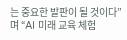는 중요한 발판이 될 것이다”며 “AI 미래 교육 체험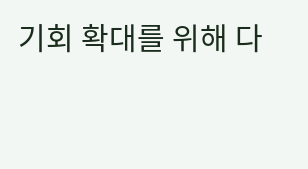기회 확대를 위해 다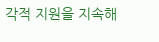각적 지원을 지속해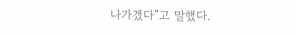나가겠다”고 말했다.